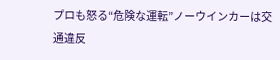プロも怒る“危険な運転”ノーウインカーは交通違反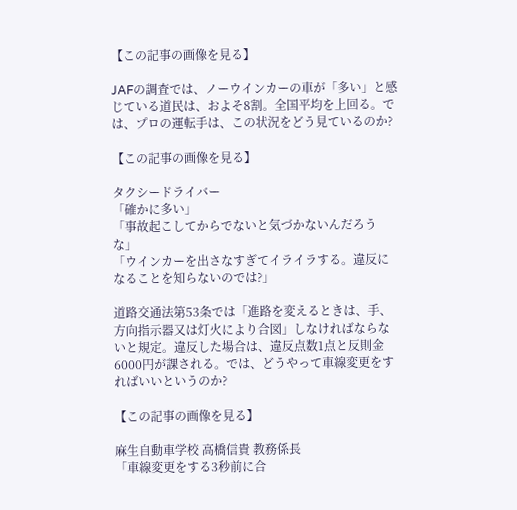【この記事の画像を見る】

JAFの調査では、ノーウインカーの車が「多い」と感じている道民は、およそ8割。全国平均を上回る。では、プロの運転手は、この状況をどう見ているのか?

【この記事の画像を見る】

タクシードライバー
「確かに多い」
「事故起こしてからでないと気づかないんだろうな」
「ウインカーを出さなすぎてイライラする。違反になることを知らないのでは?」

道路交通法第53条では「進路を変えるときは、手、方向指示器又は灯火により合図」しなければならないと規定。違反した場合は、違反点数1点と反則金6000円が課される。では、どうやって車線変更をすればいいというのか?

【この記事の画像を見る】

麻生自動車学校 高橋信貴 教務係長
「車線変更をする3秒前に合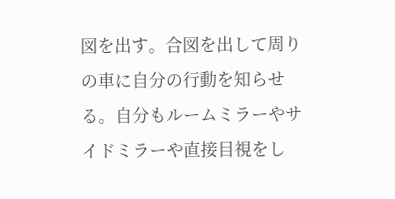図を出す。合図を出して周りの車に自分の行動を知らせる。自分もルームミラーやサイドミラーや直接目視をし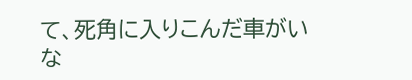て、死角に入りこんだ車がいな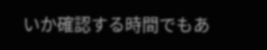いか確認する時間でもあ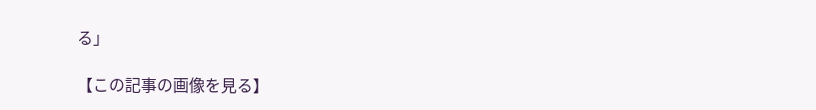る」

【この記事の画像を見る】